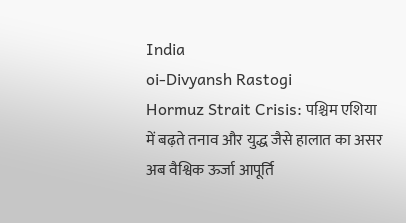India
oi-Divyansh Rastogi
Hormuz Strait Crisis: पश्चिम एशिया में बढ़ते तनाव और युद्ध जैसे हालात का असर अब वैश्विक ऊर्जा आपूर्ति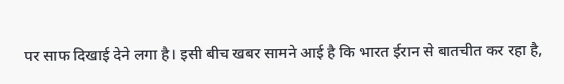पर साफ दिखाई देने लगा है। इसी बीच खबर सामने आई है कि भारत ईरान से बातचीत कर रहा है,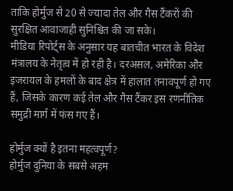ताकि होर्मुज से 20 से ज्यादा तेल और गैस टैंकरों की सुरक्षित आवाजाही सुनिश्चित की जा सके।
मीडिया रिपोर्ट्स के अनुसार यह बातचीत भारत के विदेश मंत्रालय के नेतृत्व में हो रही है। दरअसल, अमेरिका और इजरायल के हमलों के बाद क्षेत्र में हालात तनावपूर्ण हो गए हैं, जिसके कारण कई तेल और गैस टैंकर इस रणनीतिक समुद्री मार्ग में फंस गए हैं।

होर्मुज क्यों है इतना महत्वपूर्ण?
होर्मुज दुनिया के सबसे अहम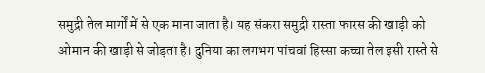समुद्री तेल मार्गों में से एक माना जाता है। यह संकरा समुद्री रास्ता फारस की खाड़ी को ओमान की खाड़ी से जोड़ता है। दुनिया का लगभग पांचवां हिस्सा कच्चा तेल इसी रास्ते से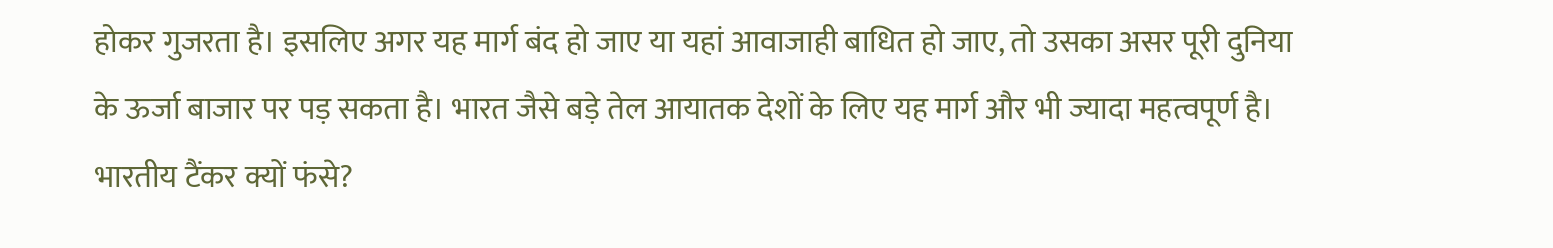होकर गुजरता है। इसलिए अगर यह मार्ग बंद हो जाए या यहां आवाजाही बाधित हो जाए, तो उसका असर पूरी दुनिया के ऊर्जा बाजार पर पड़ सकता है। भारत जैसे बड़े तेल आयातक देशों के लिए यह मार्ग और भी ज्यादा महत्वपूर्ण है।
भारतीय टैंकर क्यों फंसे?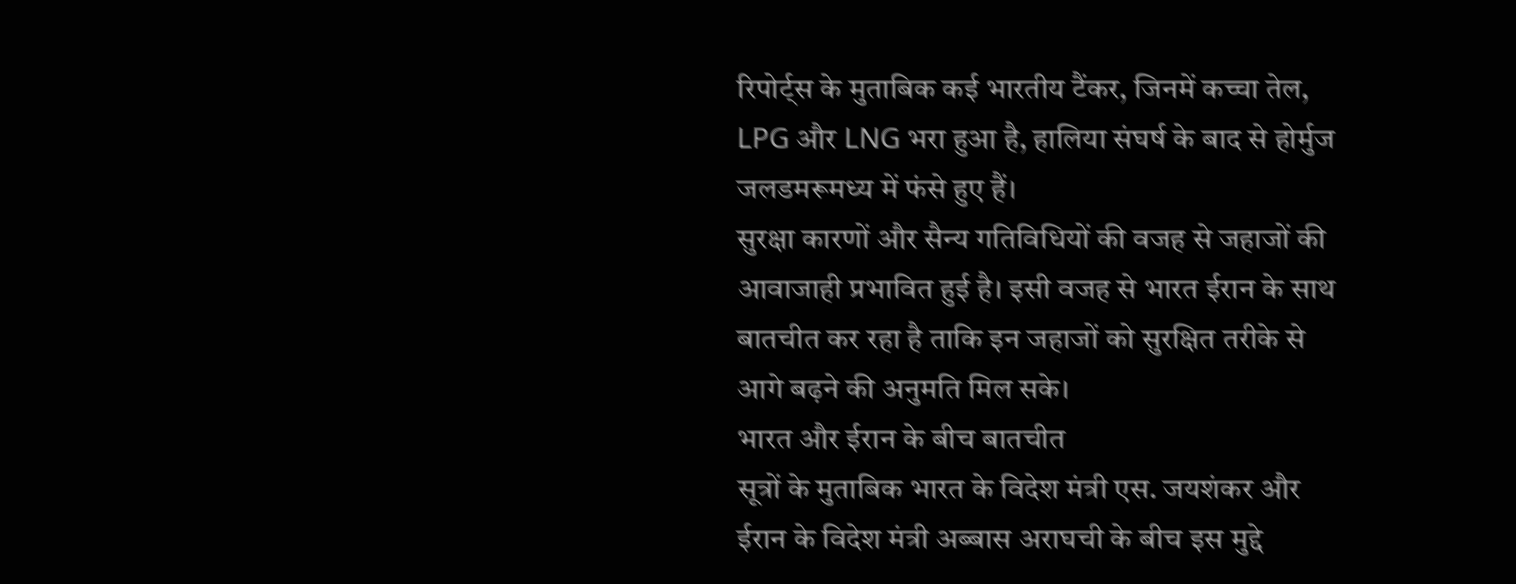रिपोर्ट्स के मुताबिक कई भारतीय टैंकर, जिनमें कच्चा तेल, LPG और LNG भरा हुआ है, हालिया संघर्ष के बाद से होर्मुज जलडमरूमध्य में फंसे हुए हैं।
सुरक्षा कारणों और सैन्य गतिविधियों की वजह से जहाजों की आवाजाही प्रभावित हुई है। इसी वजह से भारत ईरान के साथ बातचीत कर रहा है ताकि इन जहाजों को सुरक्षित तरीके से आगे बढ़ने की अनुमति मिल सके।
भारत और ईरान के बीच बातचीत
सूत्रों के मुताबिक भारत के विदेश मंत्री एस. जयशंकर और ईरान के विदेश मंत्री अब्बास अराघची के बीच इस मुद्दे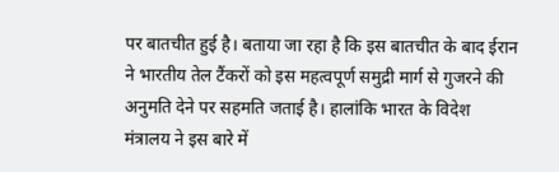पर बातचीत हुई है। बताया जा रहा है कि इस बातचीत के बाद ईरान ने भारतीय तेल टैंकरों को इस महत्वपूर्ण समुद्री मार्ग से गुजरने की अनुमति देने पर सहमति जताई है। हालांकि भारत के विदेश मंत्रालय ने इस बारे में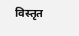विस्तृत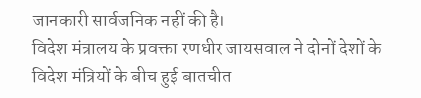जानकारी सार्वजनिक नहीं की है।
विदेश मंत्रालय के प्रवक्ता रणधीर जायसवाल ने दोनों देशों के विदेश मंत्रियों के बीच हुई बातचीत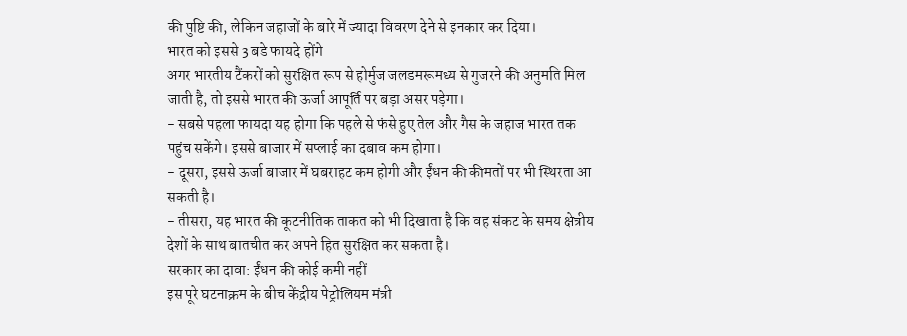की पुष्टि की, लेकिन जहाजों के बारे में ज्यादा विवरण देने से इनकार कर दिया।
भारत को इससे 3 बडे फायदे होंगे
अगर भारतीय टैंकरों को सुरक्षित रूप से होर्मुज जलडमरूमध्य से गुजरने की अनुमति मिल जाती है, तो इससे भारत की ऊर्जा आपूर्ति पर बड़ा असर पड़ेगा।
- सबसे पहला फायदा यह होगा कि पहले से फंसे हुए तेल और गैस के जहाज भारत तक पहुंच सकेंगे। इससे बाजार में सप्लाई का दबाव कम होगा।
- दूसरा, इससे ऊर्जा बाजार में घबराहट कम होगी और ईंधन की कीमतों पर भी स्थिरता आ सकती है।
- तीसरा, यह भारत की कूटनीतिक ताकत को भी दिखाता है कि वह संकट के समय क्षेत्रीय देशों के साथ बातचीत कर अपने हित सुरक्षित कर सकता है।
सरकार का दावा: ईंधन की कोई कमी नहीं
इस पूरे घटनाक्रम के बीच केंद्रीय पेट्रोलियम मंत्री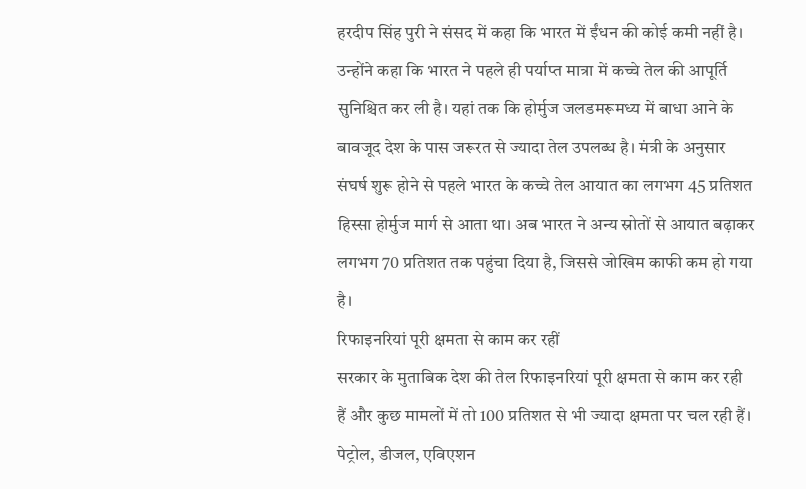हरदीप सिंह पुरी ने संसद में कहा कि भारत में ईंधन की कोई कमी नहीं है।
उन्होंने कहा कि भारत ने पहले ही पर्याप्त मात्रा में कच्चे तेल की आपूर्ति सुनिश्चित कर ली है। यहां तक कि होर्मुज जलडमरूमध्य में बाधा आने के बावजूद देश के पास जरूरत से ज्यादा तेल उपलब्ध है। मंत्री के अनुसार संघर्ष शुरू होने से पहले भारत के कच्चे तेल आयात का लगभग 45 प्रतिशत हिस्सा होर्मुज मार्ग से आता था। अब भारत ने अन्य स्रोतों से आयात बढ़ाकर लगभग 70 प्रतिशत तक पहुंचा दिया है, जिससे जोखिम काफी कम हो गया है।
रिफाइनरियां पूरी क्षमता से काम कर रहीं
सरकार के मुताबिक देश की तेल रिफाइनरियां पूरी क्षमता से काम कर रही हैं और कुछ मामलों में तो 100 प्रतिशत से भी ज्यादा क्षमता पर चल रही हैं। पेट्रोल, डीजल, एविएशन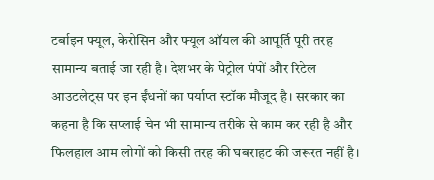टर्बाइन फ्यूल, केरोसिन और फ्यूल ऑयल की आपूर्ति पूरी तरह सामान्य बताई जा रही है। देशभर के पेट्रोल पंपों और रिटेल आउटलेट्स पर इन ईंधनों का पर्याप्त स्टॉक मौजूद है। सरकार का कहना है कि सप्लाई चेन भी सामान्य तरीके से काम कर रही है और फिलहाल आम लोगों को किसी तरह की घबराहट की जरूरत नहीं है।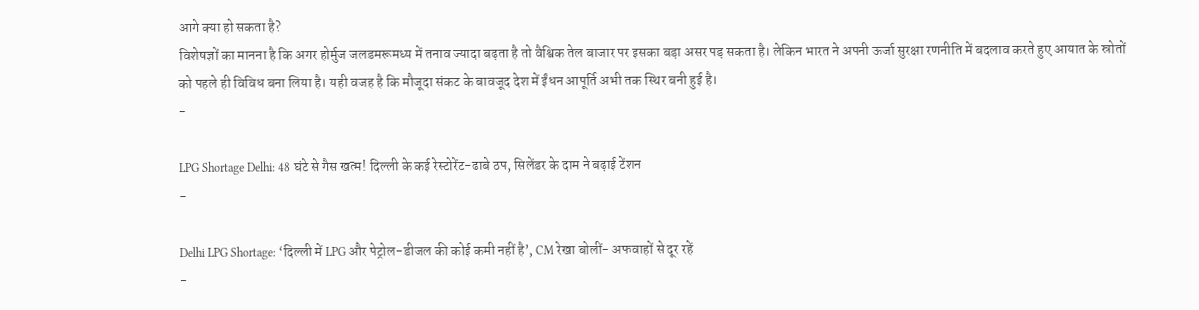आगे क्या हो सकता है?
विशेषज्ञों का मानना है कि अगर होर्मुज जलडमरूमध्य में तनाव ज्यादा बढ़ता है तो वैश्विक तेल बाजार पर इसका बड़ा असर पड़ सकता है। लेकिन भारत ने अपनी ऊर्जा सुरक्षा रणनीति में बदलाव करते हुए आयात के स्रोतों को पहले ही विविध बना लिया है। यही वजह है कि मौजूदा संकट के बावजूद देश में ईंधन आपूर्ति अभी तक स्थिर बनी हुई है।
-

LPG Shortage Delhi: 48 घंटे से गैस खत्म! दिल्ली के कई रेस्टोरेंट-ढाबे ठप, सिलेंडर के दाम ने बढ़ाई टेंशन
-

Delhi LPG Shortage: ‘दिल्ली में LPG और पेट्रोल-डीजल की कोई कमी नहीं है’, CM रेखा बोलीं- अफवाहों से दूर रहें
-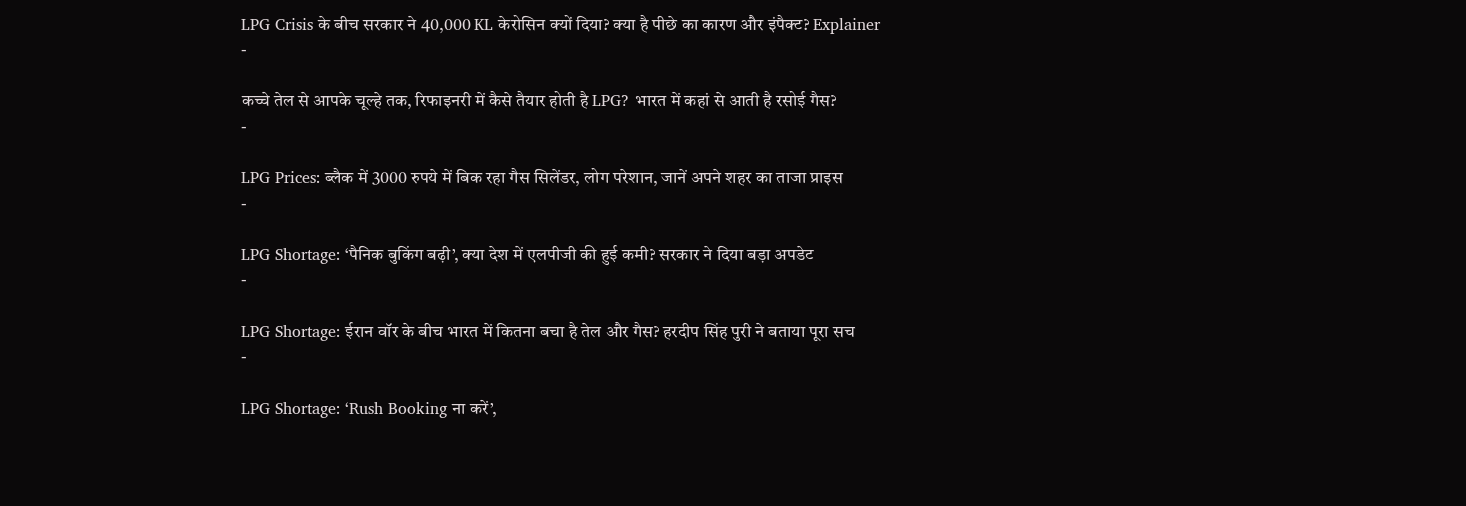LPG Crisis के बीच सरकार ने 40,000 KL केरोसिन क्यों दिया? क्या है पीछे का कारण और इंपैक्ट? Explainer
-

कच्चे तेल से आपके चूल्हे तक, रिफाइनरी में कैसे तैयार होती है LPG? भारत में कहां से आती है रसोई गैस?
-

LPG Prices: ब्लैक में 3000 रुपये में बिक रहा गैस सिलेंडर, लोग परेशान, जानें अपने शहर का ताजा प्राइस
-

LPG Shortage: ‘पैनिक बुकिंग बढ़ी’, क्या देश में एलपीजी की हुई कमी? सरकार ने दिया बड़ा अपडेट
-

LPG Shortage: ईरान वॉर के बीच भारत में कितना बचा है तेल और गैस? हरदीप सिंह पुरी ने बताया पूरा सच
-

LPG Shortage: ‘Rush Booking ना करें’,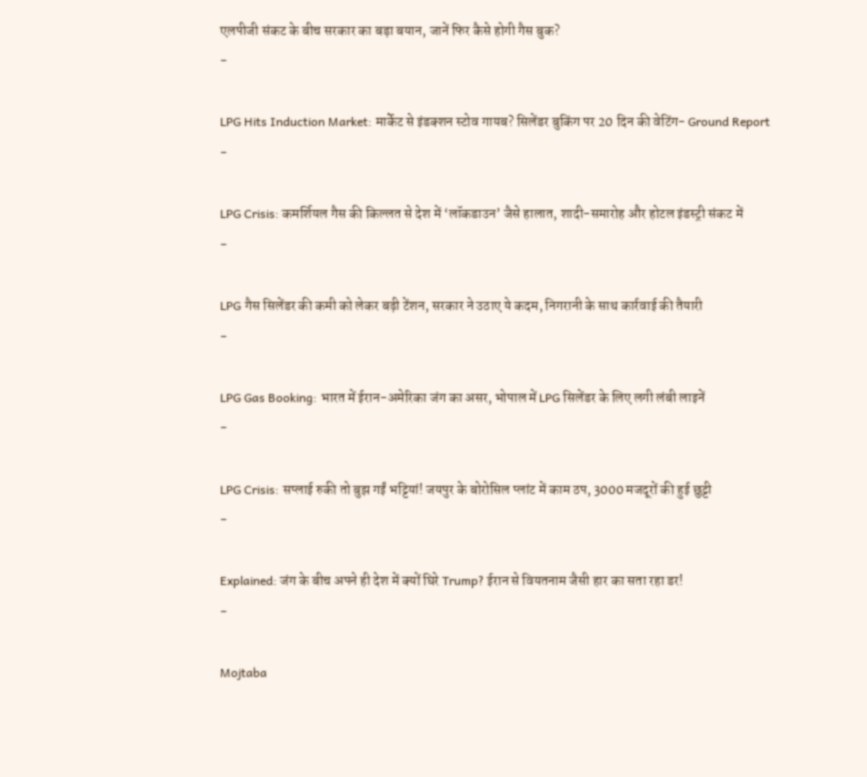एलपीजी संकट के बीच सरकार का बड़ा बयान, जानें फिर कैसे होगी गैस बुक?
-

LPG Hits Induction Market: मार्केट से इंडक्शन स्टोव गायब? सिलेंडर बुकिंग पर 20 दिन की वेटिंग- Ground Report
-

LPG Crisis: कमर्शियल गैस की किल्लत से देश में ‘लॉकडाउन’ जैसे हालात, शादी-समारोह और होटल इंडस्ट्री संकट में
-

LPG गैस सिलेंडर की कमी को लेकर बढ़ी टेंशन, सरकार ने उठाए ये कदम, निगरानी के साथ कार्रवाई की तैयारी
-

LPG Gas Booking: भारत में ईरान-अमेरिका जंग का असर, भोपाल में LPG सिलेंडर के लिए लगी लंबी लाइनें
-

LPG Crisis: सप्लाई रुकी तो बुझ गईं भट्टियां! जयपुर के बोरोसिल प्लांट में काम ठप, 3000 मजदूरों की हुई छुट्टी
-

Explained: जंग के बीच अपने ही देश में क्यों घिरे Trump? ईरान से वियतनाम जैसी हार का सता रहा डर!
-

Mojtaba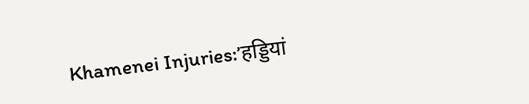Khamenei Injuries:’हड्डियां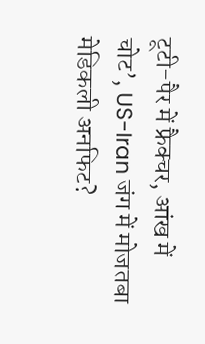टूटी-पैर में फ्रैक्चर, आंख में चोट’, US-Iran जंग में मोजतबा मेडिकली अनफिट?